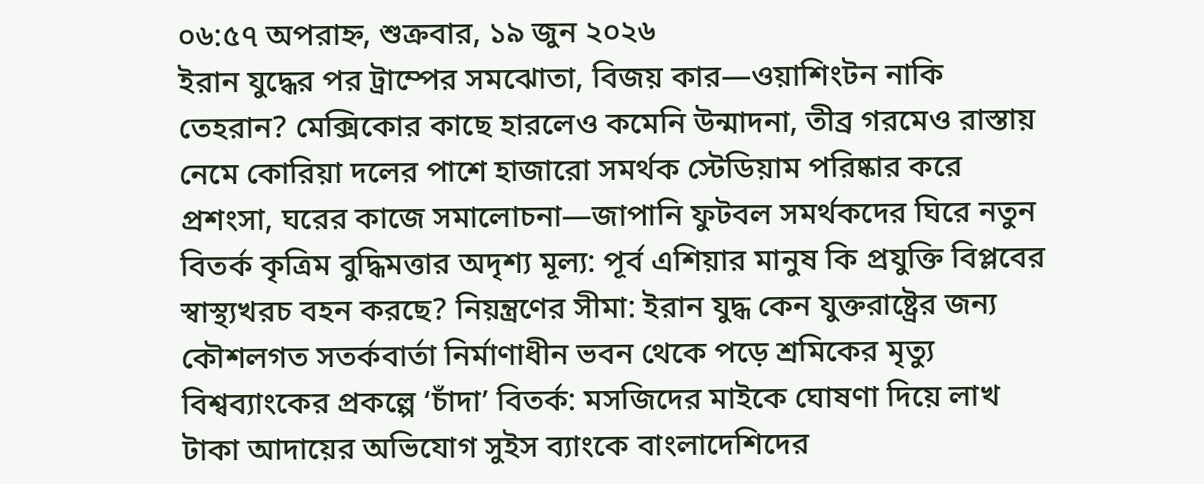০৬:৫৭ অপরাহ্ন, শুক্রবার, ১৯ জুন ২০২৬
ইরান যুদ্ধের পর ট্রাম্পের সমঝোতা, বিজয় কার—ওয়াশিংটন নাকি তেহরান? মেক্সিকোর কাছে হারলেও কমেনি উন্মাদনা, তীব্র গরমেও রাস্তায় নেমে কোরিয়া দলের পাশে হাজারো সমর্থক স্টেডিয়াম পরিষ্কার করে প্রশংসা, ঘরের কাজে সমালোচনা—জাপানি ফুটবল সমর্থকদের ঘিরে নতুন বিতর্ক কৃত্রিম বুদ্ধিমত্তার অদৃশ্য মূল্য: পূর্ব এশিয়ার মানুষ কি প্রযুক্তি বিপ্লবের স্বাস্থ্যখরচ বহন করছে? নিয়ন্ত্রণের সীমা: ইরান যুদ্ধ কেন যুক্তরাষ্ট্রের জন্য কৌশলগত সতর্কবার্তা নির্মাণাধীন ভবন থেকে পড়ে শ্রমিকের মৃত্যু বিশ্বব্যাংকের প্রকল্পে ‘চাঁদা’ বিতর্ক: মসজিদের মাইকে ঘোষণা দিয়ে লাখ টাকা আদায়ের অভিযোগ সুইস ব্যাংকে বাংলাদেশিদের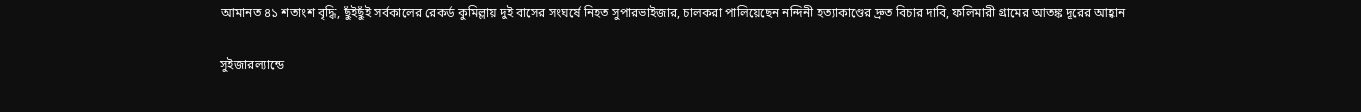আমানত ৪১ শতাংশ বৃদ্ধি, ছুঁইছুঁই সর্বকালের রেকর্ড কুমিল্লায় দুই বাসের সংঘর্ষে নিহত সুপারভাইজার, চালকরা পালিয়েছেন নন্দিনী হত্যাকাণ্ডের দ্রুত বিচার দাবি, ফলিমারী গ্রামের আতঙ্ক দূরের আহ্বান

সুইজারল্যান্ডে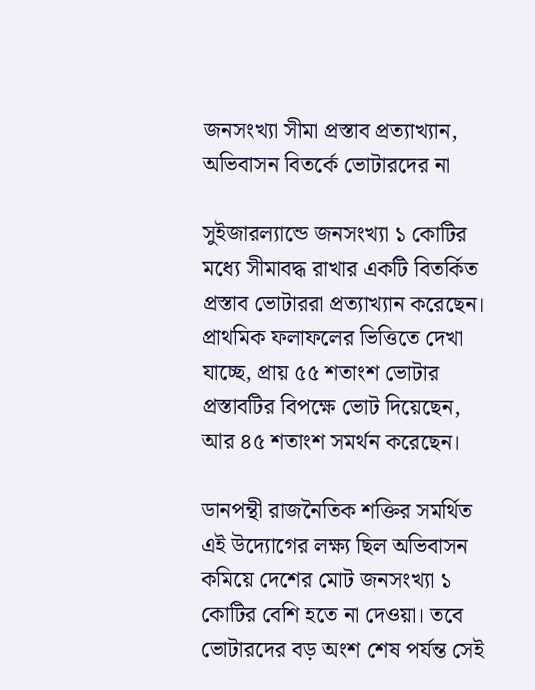জনসংখ্যা সীমা প্রস্তাব প্রত্যাখ্যান, অভিবাসন বিতর্কে ভোটারদের না

সুইজারল্যান্ডে জনসংখ্যা ১ কোটির মধ্যে সীমাবদ্ধ রাখার একটি বিতর্কিত প্রস্তাব ভোটাররা প্রত্যাখ্যান করেছেন। প্রাথমিক ফলাফলের ভিত্তিতে দেখা যাচ্ছে, প্রায় ৫৫ শতাংশ ভোটার প্রস্তাবটির বিপক্ষে ভোট দিয়েছেন, আর ৪৫ শতাংশ সমর্থন করেছেন।

ডানপন্থী রাজনৈতিক শক্তির সমর্থিত এই উদ্যোগের লক্ষ্য ছিল অভিবাসন কমিয়ে দেশের মোট জনসংখ্যা ১ কোটির বেশি হতে না দেওয়া। তবে ভোটারদের বড় অংশ শেষ পর্যন্ত সেই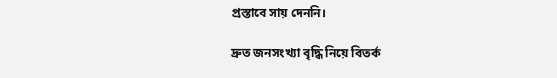প্রস্তাবে সায় দেননি।

দ্রুত জনসংখ্যা বৃদ্ধি নিয়ে বিতর্ক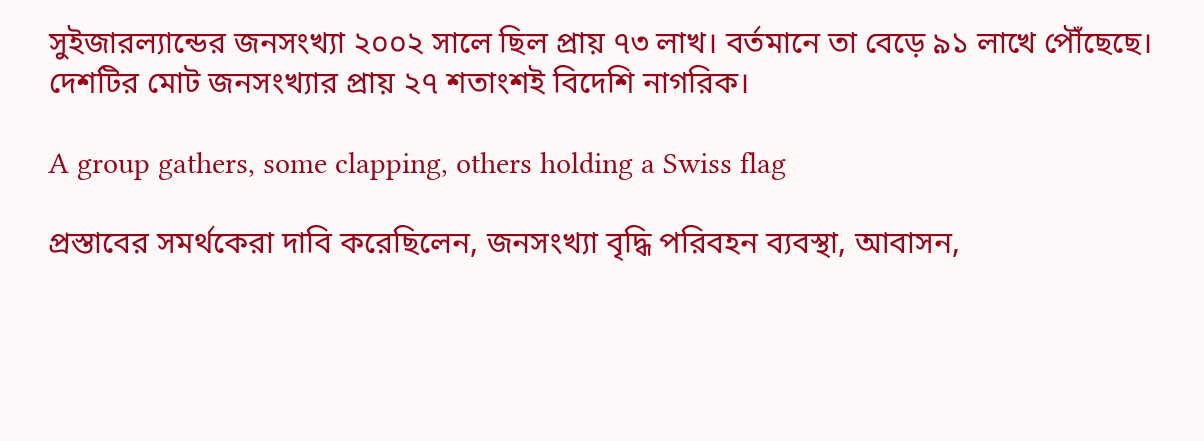সুইজারল্যান্ডের জনসংখ্যা ২০০২ সালে ছিল প্রায় ৭৩ লাখ। বর্তমানে তা বেড়ে ৯১ লাখে পৌঁছেছে। দেশটির মোট জনসংখ্যার প্রায় ২৭ শতাংশই বিদেশি নাগরিক।

A group gathers, some clapping, others holding a Swiss flag

প্রস্তাবের সমর্থকেরা দাবি করেছিলেন, জনসংখ্যা বৃদ্ধি পরিবহন ব্যবস্থা, আবাসন,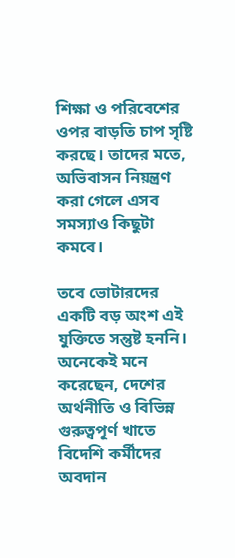শিক্ষা ও পরিবেশের ওপর বাড়তি চাপ সৃষ্টি করছে। তাদের মতে, অভিবাসন নিয়ন্ত্রণ করা গেলে এসব সমস্যাও কিছুটা কমবে।

তবে ভোটারদের একটি বড় অংশ এই যুক্তিতে সন্তুষ্ট হননি। অনেকেই মনে করেছেন, দেশের অর্থনীতি ও বিভিন্ন গুরুত্বপূর্ণ খাতে বিদেশি কর্মীদের অবদান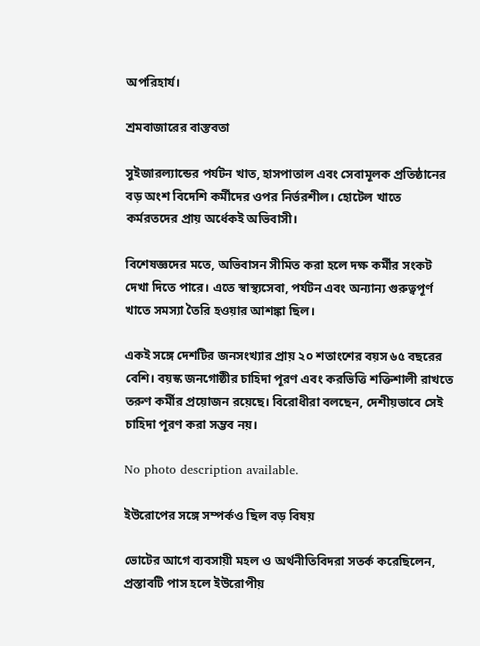অপরিহার্য।

শ্রমবাজারের বাস্তবতা

সুইজারল্যান্ডের পর্যটন খাত, হাসপাতাল এবং সেবামূলক প্রতিষ্ঠানের বড় অংশ বিদেশি কর্মীদের ওপর নির্ভরশীল। হোটেল খাতে কর্মরতদের প্রায় অর্ধেকই অভিবাসী।

বিশেষজ্ঞদের মতে, অভিবাসন সীমিত করা হলে দক্ষ কর্মীর সংকট দেখা দিতে পারে। এতে স্বাস্থ্যসেবা, পর্যটন এবং অন্যান্য গুরুত্বপূর্ণ খাতে সমস্যা তৈরি হওয়ার আশঙ্কা ছিল।

একই সঙ্গে দেশটির জনসংখ্যার প্রায় ২০ শতাংশের বয়স ৬৫ বছরের বেশি। বয়স্ক জনগোষ্ঠীর চাহিদা পূরণ এবং করভিত্তি শক্তিশালী রাখতে তরুণ কর্মীর প্রয়োজন রয়েছে। বিরোধীরা বলছেন, দেশীয়ভাবে সেই চাহিদা পূরণ করা সম্ভব নয়।

No photo description available.

ইউরোপের সঙ্গে সম্পর্কও ছিল বড় বিষয়

ভোটের আগে ব্যবসায়ী মহল ও অর্থনীতিবিদরা সতর্ক করেছিলেন, প্রস্তাবটি পাস হলে ইউরোপীয়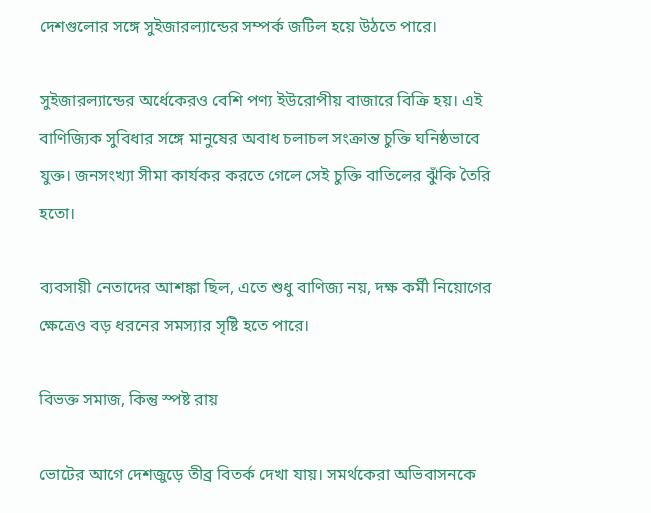দেশগুলোর সঙ্গে সুইজারল্যান্ডের সম্পর্ক জটিল হয়ে উঠতে পারে।

সুইজারল্যান্ডের অর্ধেকেরও বেশি পণ্য ইউরোপীয় বাজারে বিক্রি হয়। এই বাণিজ্যিক সুবিধার সঙ্গে মানুষের অবাধ চলাচল সংক্রান্ত চুক্তি ঘনিষ্ঠভাবে যুক্ত। জনসংখ্যা সীমা কার্যকর করতে গেলে সেই চুক্তি বাতিলের ঝুঁকি তৈরি হতো।

ব্যবসায়ী নেতাদের আশঙ্কা ছিল, এতে শুধু বাণিজ্য নয়, দক্ষ কর্মী নিয়োগের ক্ষেত্রেও বড় ধরনের সমস্যার সৃষ্টি হতে পারে।

বিভক্ত সমাজ, কিন্তু স্পষ্ট রায়

ভোটের আগে দেশজুড়ে তীব্র বিতর্ক দেখা যায়। সমর্থকেরা অভিবাসনকে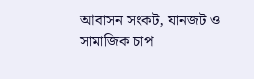আবাসন সংকট, যানজট ও সামাজিক চাপ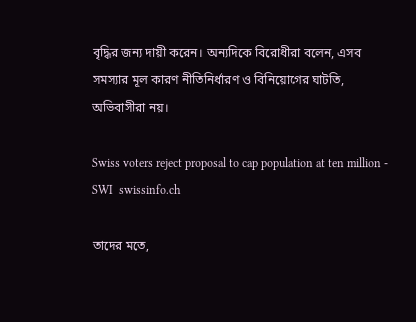বৃদ্ধির জন্য দায়ী করেন। অন্যদিকে বিরোধীরা বলেন, এসব সমস্যার মূল কারণ নীতিনির্ধারণ ও বিনিয়োগের ঘাটতি, অভিবাসীরা নয়।

Swiss voters reject proposal to cap population at ten million - SWI  swissinfo.ch

তাদের মতে,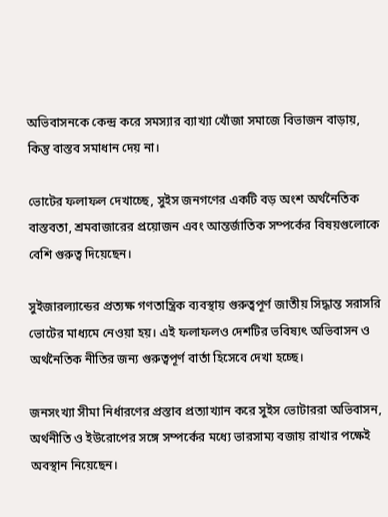অভিবাসনকে কেন্দ্র করে সমস্যার ব্যাখ্যা খোঁজা সমাজে বিভাজন বাড়ায়, কিন্তু বাস্তব সমাধান দেয় না।

ভোটের ফলাফল দেখাচ্ছে, সুইস জনগণের একটি বড় অংশ অর্থনৈতিক বাস্তবতা, শ্রমবাজারের প্রয়োজন এবং আন্তর্জাতিক সম্পর্কের বিষয়গুলোকে বেশি গুরুত্ব দিয়েছেন।

সুইজারল্যান্ডের প্রত্যক্ষ গণতান্ত্রিক ব্যবস্থায় গুরুত্বপূর্ণ জাতীয় সিদ্ধান্ত সরাসরি ভোটের মাধ্যমে নেওয়া হয়। এই ফলাফলও দেশটির ভবিষ্যৎ অভিবাসন ও অর্থনৈতিক নীতির জন্য গুরুত্বপূর্ণ বার্তা হিসেবে দেখা হচ্ছে।

জনসংখ্যা সীমা নির্ধারণের প্রস্তাব প্রত্যাখ্যান করে সুইস ভোটাররা অভিবাসন, অর্থনীতি ও ইউরোপের সঙ্গে সম্পর্কের মধ্যে ভারসাম্য বজায় রাখার পক্ষেই অবস্থান নিয়েছেন।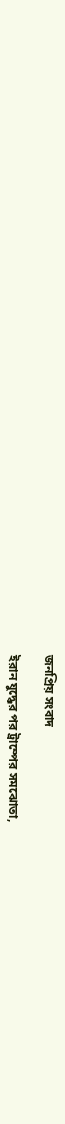জনপ্রিয় সংবাদ

ইরান যুদ্ধের পর ট্রাম্পের সমঝোতা,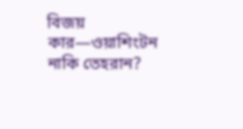বিজয় কার—ওয়াশিংটন নাকি তেহরান?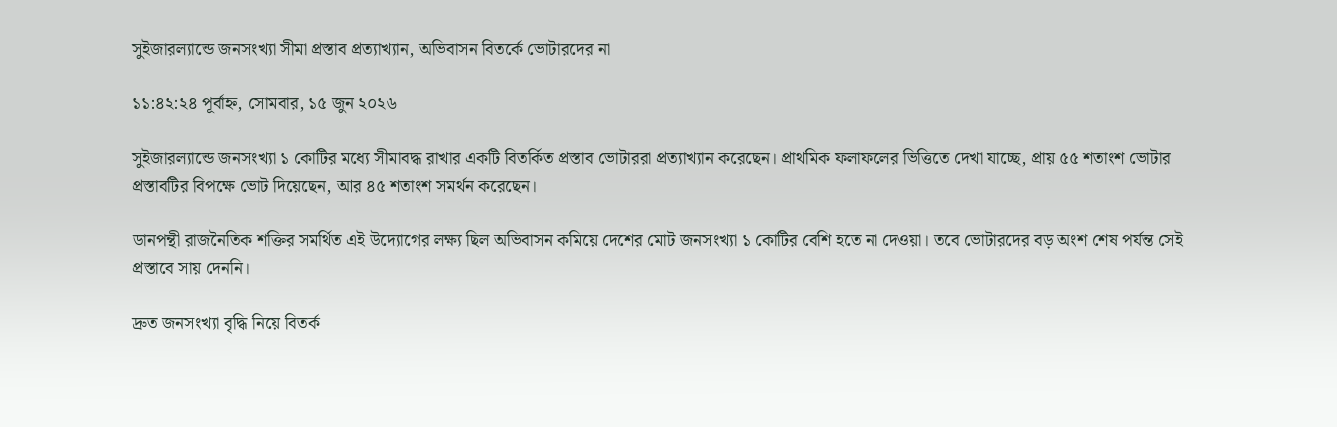সুইজারল্যান্ডে জনসংখ্যা সীমা প্রস্তাব প্রত্যাখ্যান, অভিবাসন বিতর্কে ভোটারদের না

১১:৪২:২৪ পূর্বাহ্ন, সোমবার, ১৫ জুন ২০২৬

সুইজারল্যান্ডে জনসংখ্যা ১ কোটির মধ্যে সীমাবদ্ধ রাখার একটি বিতর্কিত প্রস্তাব ভোটাররা প্রত্যাখ্যান করেছেন। প্রাথমিক ফলাফলের ভিত্তিতে দেখা যাচ্ছে, প্রায় ৫৫ শতাংশ ভোটার প্রস্তাবটির বিপক্ষে ভোট দিয়েছেন, আর ৪৫ শতাংশ সমর্থন করেছেন।

ডানপন্থী রাজনৈতিক শক্তির সমর্থিত এই উদ্যোগের লক্ষ্য ছিল অভিবাসন কমিয়ে দেশের মোট জনসংখ্যা ১ কোটির বেশি হতে না দেওয়া। তবে ভোটারদের বড় অংশ শেষ পর্যন্ত সেই প্রস্তাবে সায় দেননি।

দ্রুত জনসংখ্যা বৃদ্ধি নিয়ে বিতর্ক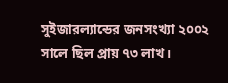সুইজারল্যান্ডের জনসংখ্যা ২০০২ সালে ছিল প্রায় ৭৩ লাখ।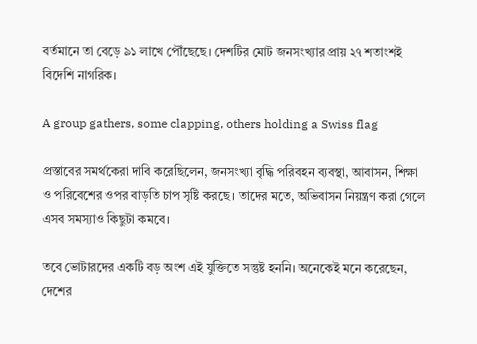বর্তমানে তা বেড়ে ৯১ লাখে পৌঁছেছে। দেশটির মোট জনসংখ্যার প্রায় ২৭ শতাংশই বিদেশি নাগরিক।

A group gathers, some clapping, others holding a Swiss flag

প্রস্তাবের সমর্থকেরা দাবি করেছিলেন, জনসংখ্যা বৃদ্ধি পরিবহন ব্যবস্থা, আবাসন, শিক্ষা ও পরিবেশের ওপর বাড়তি চাপ সৃষ্টি করছে। তাদের মতে, অভিবাসন নিয়ন্ত্রণ করা গেলে এসব সমস্যাও কিছুটা কমবে।

তবে ভোটারদের একটি বড় অংশ এই যুক্তিতে সন্তুষ্ট হননি। অনেকেই মনে করেছেন, দেশের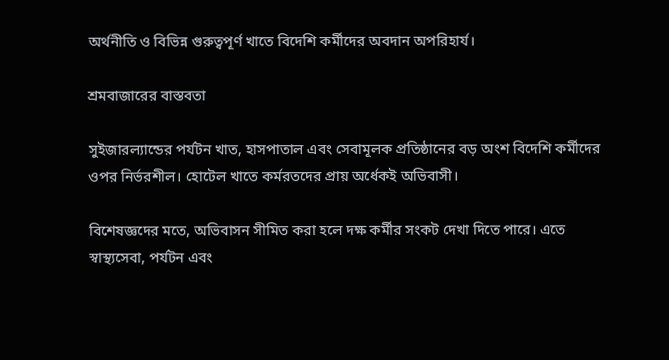অর্থনীতি ও বিভিন্ন গুরুত্বপূর্ণ খাতে বিদেশি কর্মীদের অবদান অপরিহার্য।

শ্রমবাজারের বাস্তবতা

সুইজারল্যান্ডের পর্যটন খাত, হাসপাতাল এবং সেবামূলক প্রতিষ্ঠানের বড় অংশ বিদেশি কর্মীদের ওপর নির্ভরশীল। হোটেল খাতে কর্মরতদের প্রায় অর্ধেকই অভিবাসী।

বিশেষজ্ঞদের মতে, অভিবাসন সীমিত করা হলে দক্ষ কর্মীর সংকট দেখা দিতে পারে। এতে স্বাস্থ্যসেবা, পর্যটন এবং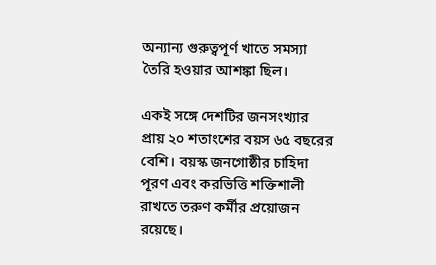অন্যান্য গুরুত্বপূর্ণ খাতে সমস্যা তৈরি হওয়ার আশঙ্কা ছিল।

একই সঙ্গে দেশটির জনসংখ্যার প্রায় ২০ শতাংশের বয়স ৬৫ বছরের বেশি। বয়স্ক জনগোষ্ঠীর চাহিদা পূরণ এবং করভিত্তি শক্তিশালী রাখতে তরুণ কর্মীর প্রয়োজন রয়েছে।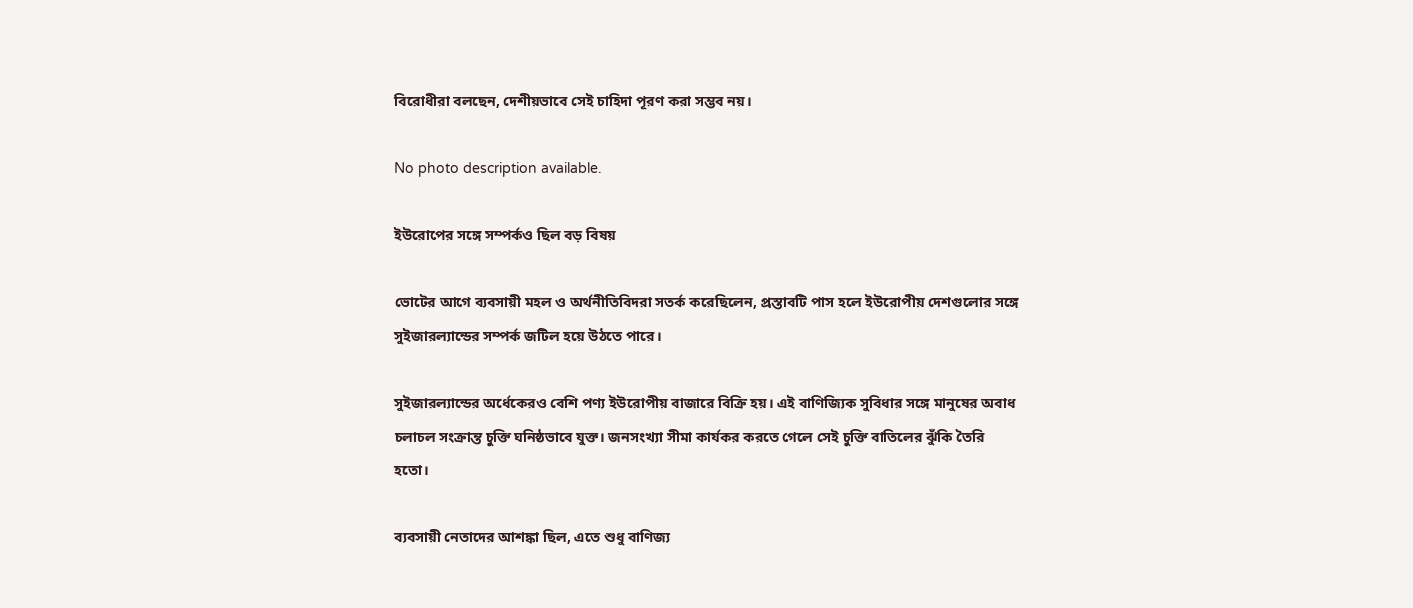বিরোধীরা বলছেন, দেশীয়ভাবে সেই চাহিদা পূরণ করা সম্ভব নয়।

No photo description available.

ইউরোপের সঙ্গে সম্পর্কও ছিল বড় বিষয়

ভোটের আগে ব্যবসায়ী মহল ও অর্থনীতিবিদরা সতর্ক করেছিলেন, প্রস্তাবটি পাস হলে ইউরোপীয় দেশগুলোর সঙ্গে সুইজারল্যান্ডের সম্পর্ক জটিল হয়ে উঠতে পারে।

সুইজারল্যান্ডের অর্ধেকেরও বেশি পণ্য ইউরোপীয় বাজারে বিক্রি হয়। এই বাণিজ্যিক সুবিধার সঙ্গে মানুষের অবাধ চলাচল সংক্রান্ত চুক্তি ঘনিষ্ঠভাবে যুক্ত। জনসংখ্যা সীমা কার্যকর করতে গেলে সেই চুক্তি বাতিলের ঝুঁকি তৈরি হতো।

ব্যবসায়ী নেতাদের আশঙ্কা ছিল, এতে শুধু বাণিজ্য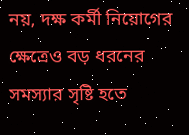নয়, দক্ষ কর্মী নিয়োগের ক্ষেত্রেও বড় ধরনের সমস্যার সৃষ্টি হতে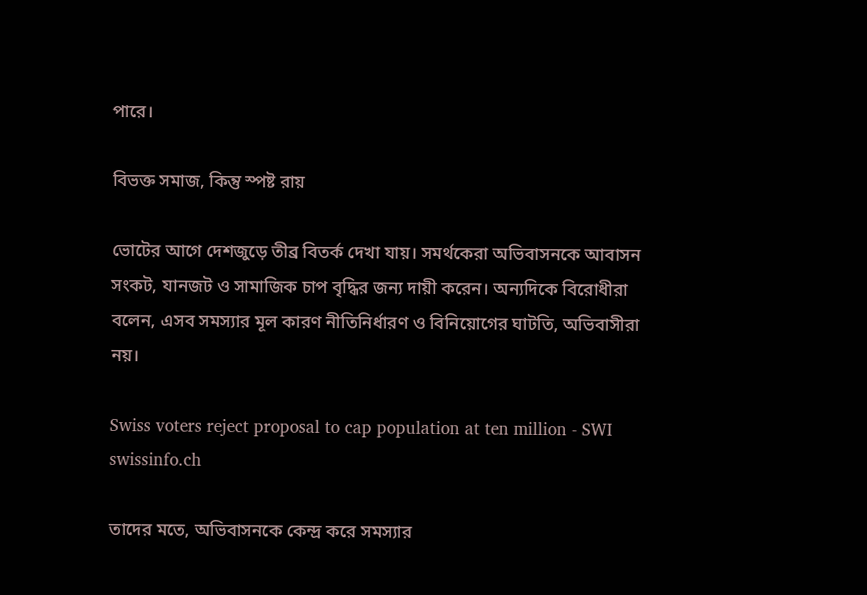পারে।

বিভক্ত সমাজ, কিন্তু স্পষ্ট রায়

ভোটের আগে দেশজুড়ে তীব্র বিতর্ক দেখা যায়। সমর্থকেরা অভিবাসনকে আবাসন সংকট, যানজট ও সামাজিক চাপ বৃদ্ধির জন্য দায়ী করেন। অন্যদিকে বিরোধীরা বলেন, এসব সমস্যার মূল কারণ নীতিনির্ধারণ ও বিনিয়োগের ঘাটতি, অভিবাসীরা নয়।

Swiss voters reject proposal to cap population at ten million - SWI  swissinfo.ch

তাদের মতে, অভিবাসনকে কেন্দ্র করে সমস্যার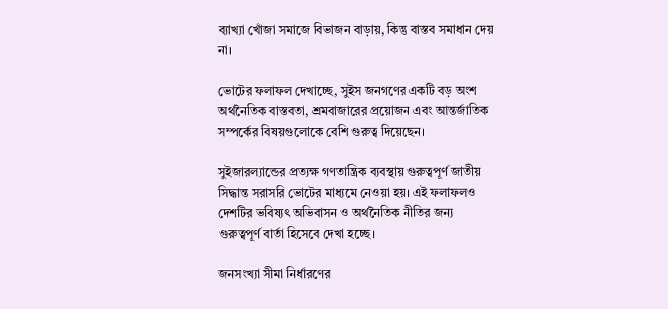ব্যাখ্যা খোঁজা সমাজে বিভাজন বাড়ায়, কিন্তু বাস্তব সমাধান দেয় না।

ভোটের ফলাফল দেখাচ্ছে, সুইস জনগণের একটি বড় অংশ অর্থনৈতিক বাস্তবতা, শ্রমবাজারের প্রয়োজন এবং আন্তর্জাতিক সম্পর্কের বিষয়গুলোকে বেশি গুরুত্ব দিয়েছেন।

সুইজারল্যান্ডের প্রত্যক্ষ গণতান্ত্রিক ব্যবস্থায় গুরুত্বপূর্ণ জাতীয় সিদ্ধান্ত সরাসরি ভোটের মাধ্যমে নেওয়া হয়। এই ফলাফলও দেশটির ভবিষ্যৎ অভিবাসন ও অর্থনৈতিক নীতির জন্য গুরুত্বপূর্ণ বার্তা হিসেবে দেখা হচ্ছে।

জনসংখ্যা সীমা নির্ধারণের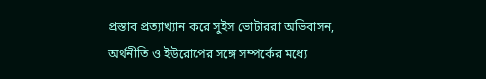প্রস্তাব প্রত্যাখ্যান করে সুইস ভোটাররা অভিবাসন, অর্থনীতি ও ইউরোপের সঙ্গে সম্পর্কের মধ্যে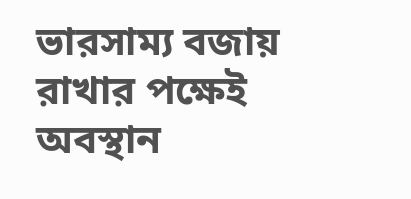ভারসাম্য বজায় রাখার পক্ষেই অবস্থান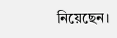নিয়েছেন।